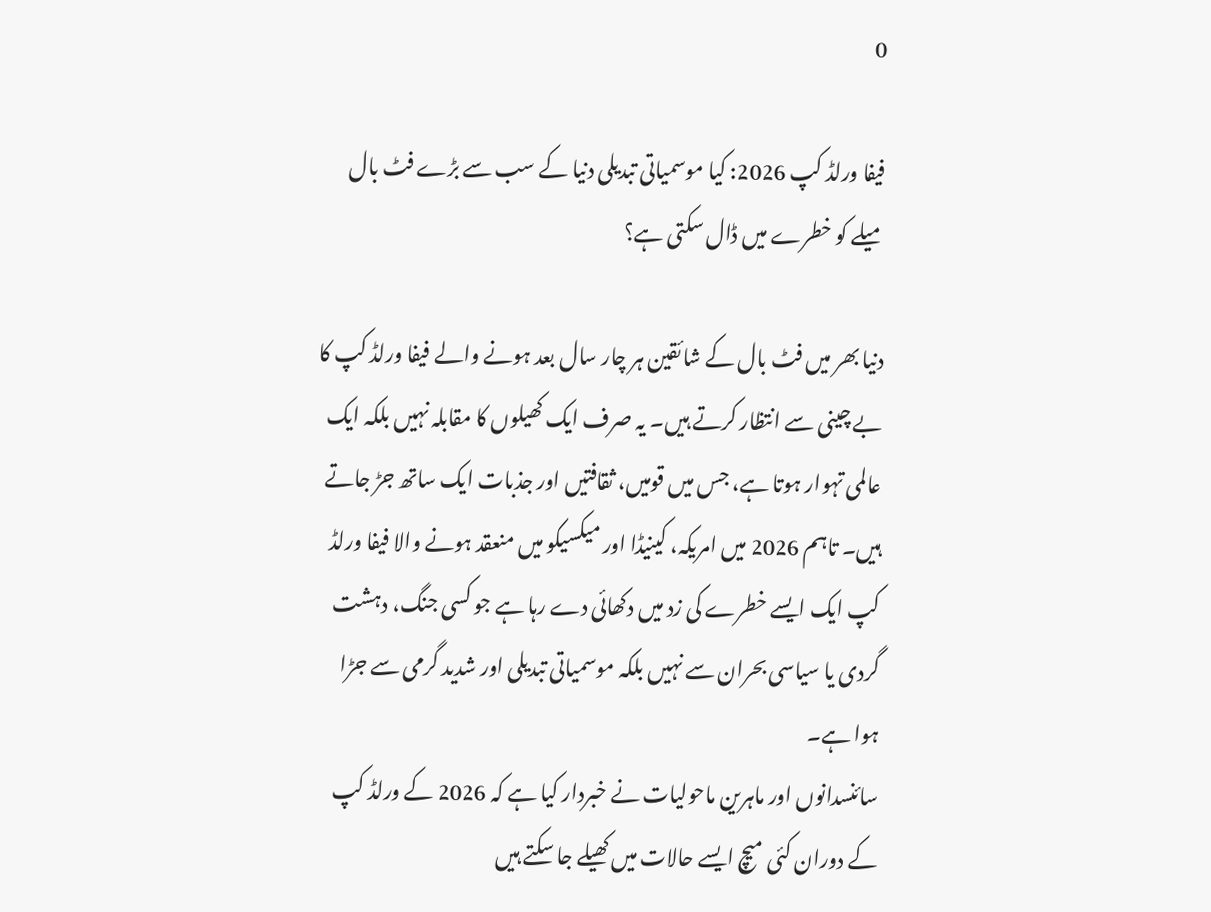0

فیفا ورلڈ کپ 2026: کیا موسمیاتی تبدیلی دنیا کے سب سے بڑے فٹ بال میلے کو خطرے میں ڈال سکتی ہے؟

دنیا بھر میں فٹ بال کے شائقین ہر چار سال بعد ہونے والے فیفا ورلڈ کپ کا بے چینی سے انتظار کرتے ہیں۔ یہ صرف ایک کھیلوں کا مقابلہ نہیں بلکہ ایک عالمی تہوار ہوتا ہے، جس میں قومیں، ثقافتیں اور جذبات ایک ساتھ جڑ جاتے ہیں۔ تاہم 2026 میں امریکہ، کینیڈا اور میکسیکو میں منعقد ہونے والا فیفا ورلڈ کپ ایک ایسے خطرے کی زد میں دکھائی دے رہا ہے جو کسی جنگ، دہشت گردی یا سیاسی بحران سے نہیں بلکہ موسمیاتی تبدیلی اور شدید گرمی سے جڑا ہوا ہے۔
سائنسدانوں اور ماہرین ماحولیات نے خبردار کیا ہے کہ 2026 کے ورلڈ کپ کے دوران کئی میچ ایسے حالات میں کھیلے جا سکتے ہیں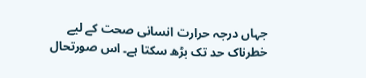جہاں درجہ حرارت انسانی صحت کے لیے خطرناک حد تک بڑھ سکتا ہے۔ اس صورتحال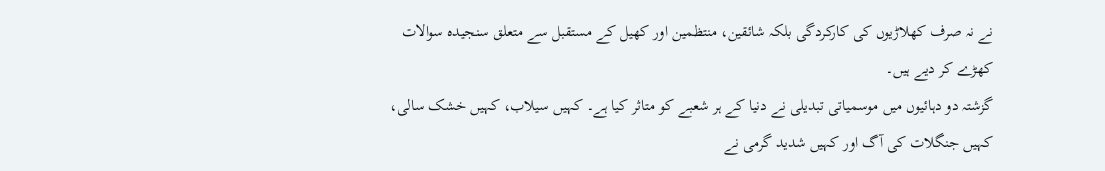نے نہ صرف کھلاڑیوں کی کارکردگی بلکہ شائقین، منتظمین اور کھیل کے مستقبل سے متعلق سنجیدہ سوالات کھڑے کر دیے ہیں۔
گزشتہ دو دہائیوں میں موسمیاتی تبدیلی نے دنیا کے ہر شعبے کو متاثر کیا ہے۔ کہیں سیلاب، کہیں خشک سالی، کہیں جنگلات کی آگ اور کہیں شدید گرمی نے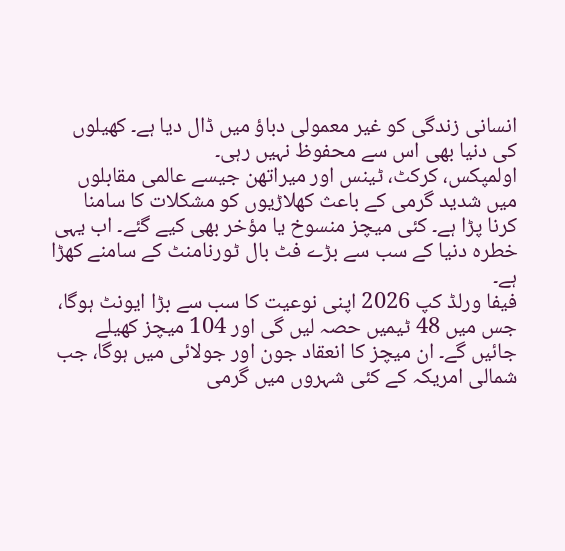انسانی زندگی کو غیر معمولی دباؤ میں ڈال دیا ہے۔ کھیلوں کی دنیا بھی اس سے محفوظ نہیں رہی۔
اولمپکس، کرکٹ، ٹینس اور میراتھن جیسے عالمی مقابلوں میں شدید گرمی کے باعث کھلاڑیوں کو مشکلات کا سامنا کرنا پڑا ہے۔ کئی میچز منسوخ یا مؤخر بھی کیے گئے۔ اب یہی خطرہ دنیا کے سب سے بڑے فٹ بال ٹورنامنٹ کے سامنے کھڑا ہے۔
فیفا ورلڈ کپ 2026 اپنی نوعیت کا سب سے بڑا ایونٹ ہوگا، جس میں 48 ٹیمیں حصہ لیں گی اور 104 میچز کھیلے جائیں گے۔ ان میچز کا انعقاد جون اور جولائی میں ہوگا، جب شمالی امریکہ کے کئی شہروں میں گرمی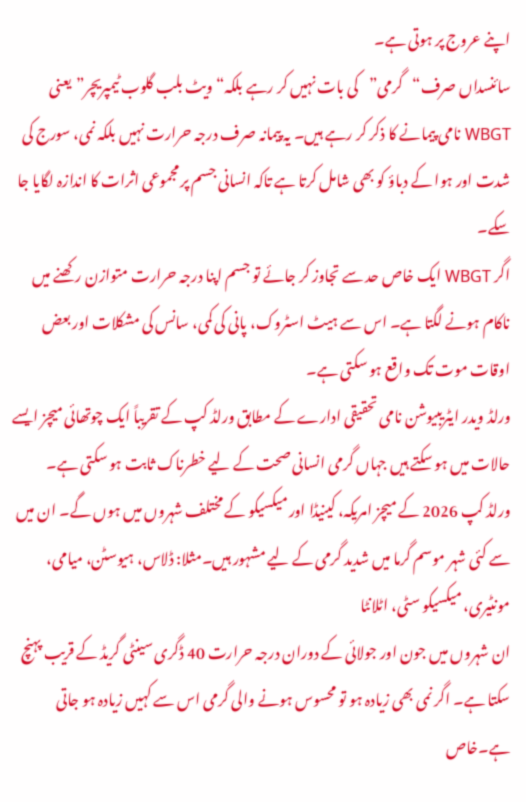اپنے عروج پر ہوتی ہے۔
سائنسداں صرف“گرمی”کی بات نہیں کر رہے بلکہ“ویٹ بلب گلوب ٹیمپریچر”یعنی WBGT نامی پیمانے کا ذکر کر رہے ہیں۔ یہ پیمانہ صرف درجہ حرارت نہیں بلکہ نمی، سورج کی شدت اور ہوا کے دباؤ کو بھی شامل کرتا ہے تاکہ انسانی جسم پر مجموعی اثرات کا اندازہ لگایا جا سکے۔
اگر WBGT ایک خاص حد سے تجاوز کر جائے تو جسم اپنا درجہ حرارت متوازن رکھنے میں ناکام ہونے لگتا ہے۔ اس سے ہیٹ اسٹروک، پانی کی کمی، سانس کی مشکلات اور بعض اوقات موت تک واقع ہو سکتی ہے۔
ورلڈ ویدر ایٹریبیوشن نامی تحقیقی ادارے کے مطابق ورلڈ کپ کے تقریباً ایک چوتھائی میچز ایسے حالات میں ہو سکتے ہیں جہاں گرمی انسانی صحت کے لیے خطرناک ثابت ہو سکتی ہے۔
ورلڈ کپ 2026 کے میچز امریکہ، کینیڈا اور میکسیکو کے مختلف شہروں میں ہوں گے۔ ان میں سے کئی شہر موسم گرما میں شدید گرمی کے لیے مشہور ہیں۔مثلا: ڈلاس، ہیوسٹن، میامی، مونٹیری، میکسیکو سٹی، اٹلانٹا
ان شہروں میں جون اور جولائی کے دوران درجہ حرارت 40 ڈگری سینٹی گریڈ کے قریب پہنچ سکتا ہے۔ اگر نمی بھی زیادہ ہو تو محسوس ہونے والی گرمی اس سے کہیں زیادہ ہو جاتی ہے۔خاص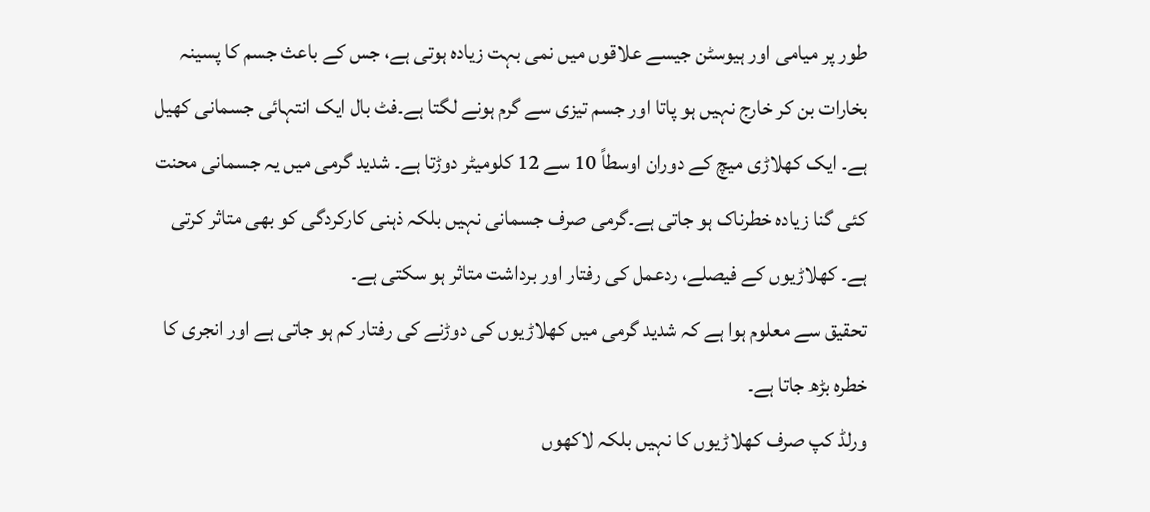طور پر میامی اور ہیوسٹن جیسے علاقوں میں نمی بہت زیادہ ہوتی ہے، جس کے باعث جسم کا پسینہ بخارات بن کر خارج نہیں ہو پاتا اور جسم تیزی سے گرم ہونے لگتا ہے۔فٹ بال ایک انتہائی جسمانی کھیل ہے۔ ایک کھلاڑی میچ کے دوران اوسطاً 10 سے 12 کلومیٹر دوڑتا ہے۔ شدید گرمی میں یہ جسمانی محنت کئی گنا زیادہ خطرناک ہو جاتی ہے۔گرمی صرف جسمانی نہیں بلکہ ذہنی کارکردگی کو بھی متاثر کرتی ہے۔ کھلاڑیوں کے فیصلے، ردعمل کی رفتار اور برداشت متاثر ہو سکتی ہے۔
تحقیق سے معلوم ہوا ہے کہ شدید گرمی میں کھلاڑیوں کی دوڑنے کی رفتار کم ہو جاتی ہے اور انجری کا خطرہ بڑھ جاتا ہے۔
ورلڈ کپ صرف کھلاڑیوں کا نہیں بلکہ لاکھوں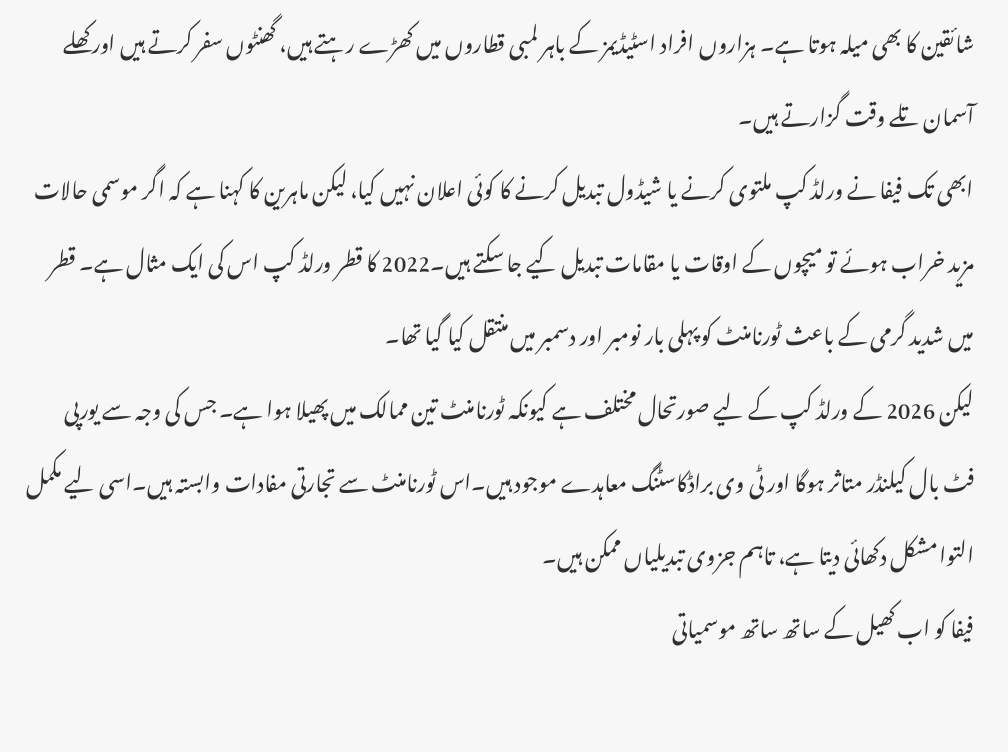شائقین کا بھی میلہ ہوتا ہے۔ ہزاروں افراد اسٹیڈیمز کے باہر لمبی قطاروں میں کھڑے رہتے ہیں، گھنٹوں سفر کرتے ہیں اور کھلے آسمان تلے وقت گزارتے ہیں۔
ابھی تک فیفا نے ورلڈ کپ ملتوی کرنے یا شیڈول تبدیل کرنے کا کوئی اعلان نہیں کیا، لیکن ماہرین کا کہنا ہے کہ اگر موسمی حالات مزید خراب ہوئے تو میچوں کے اوقات یا مقامات تبدیل کیے جا سکتے ہیں۔2022 کا قطر ورلڈ کپ اس کی ایک مثال ہے۔ قطر میں شدید گرمی کے باعث ٹورنامنٹ کو پہلی بار نومبر اور دسمبر میں منتقل کیا گیا تھا۔
لیکن 2026 کے ورلڈ کپ کے لیے صورتحال مختلف ہے کیونکہ ٹورنامنٹ تین ممالک میں پھیلا ہوا ہے۔ جس کی وجہ سے یورپی فٹ بال کیلنڈر متاثر ہوگا اور ٹی وی براڈکاسٹنگ معاہدے موجود ہیں۔اس ٹورنامنٹ سے تجارتی مفادات وابستہ ہیں۔اسی لیے مکمل التوا مشکل دکھائی دیتا ہے، تاہم جزوی تبدیلیاں ممکن ہیں۔
فیفا کو اب کھیل کے ساتھ ساتھ موسمیاتی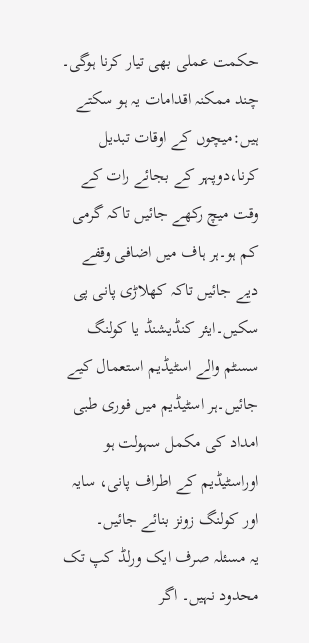حکمت عملی بھی تیار کرنا ہوگی۔ چند ممکنہ اقدامات یہ ہو سکتے ہیں:میچوں کے اوقات تبدیل کرنا،دوپہر کے بجائے رات کے وقت میچ رکھے جائیں تاکہ گرمی کم ہو۔ہر ہاف میں اضافی وقفے دیے جائیں تاکہ کھلاڑی پانی پی سکیں۔ایئر کنڈیشنڈ یا کولنگ سسٹم والے اسٹیڈیم استعمال کیے جائیں۔ہر اسٹیڈیم میں فوری طبی امداد کی مکمل سہولت ہو اوراسٹیڈیم کے اطراف پانی، سایہ اور کولنگ زونز بنائے جائیں۔
یہ مسئلہ صرف ایک ورلڈ کپ تک محدود نہیں۔ اگر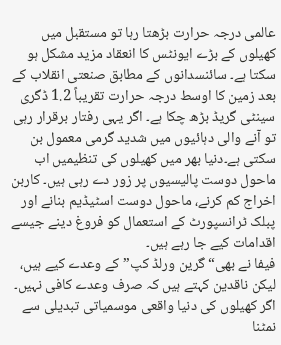عالمی درجہ حرارت بڑھتا رہا تو مستقبل میں کھیلوں کے بڑے ایونٹس کا انعقاد مزید مشکل ہو سکتا ہے۔ سائنسدانوں کے مطابق صنعتی انقلاب کے بعد زمین کا اوسط درجہ حرارت تقریباً 1.2 ڈگری سینٹی گریڈ بڑھ چکا ہے۔ اگر یہی رفتار برقرار رہی تو آنے والی دہائیوں میں شدید گرمی معمول بن سکتی ہے۔دنیا بھر میں کھیلوں کی تنظیمیں اب ماحول دوست پالیسیوں پر زور دے رہی ہیں۔ کاربن اخراج کم کرنے، ماحول دوست اسٹیڈیم بنانے اور پبلک ٹرانسپورٹ کے استعمال کو فروغ دینے جیسے اقدامات کیے جا رہے ہیں۔
فیفا نے بھی“گرین ورلڈ کپ”کے وعدے کیے ہیں، لیکن ناقدین کہتے ہیں کہ صرف وعدے کافی نہیں۔ اگر کھیلوں کی دنیا واقعی موسمیاتی تبدیلی سے نمٹنا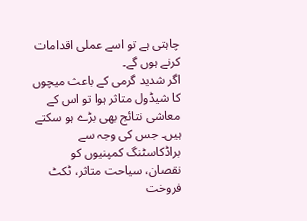چاہتی ہے تو اسے عملی اقدامات کرنے ہوں گے۔
اگر شدید گرمی کے باعث میچوں کا شیڈول متاثر ہوا تو اس کے معاشی نتائج بھی بڑے ہو سکتے ہیں۔ جس کی وجہ سے براڈکاسٹنگ کمپنیوں کو نقصان، سیاحت متاثر، ٹکٹ فروخت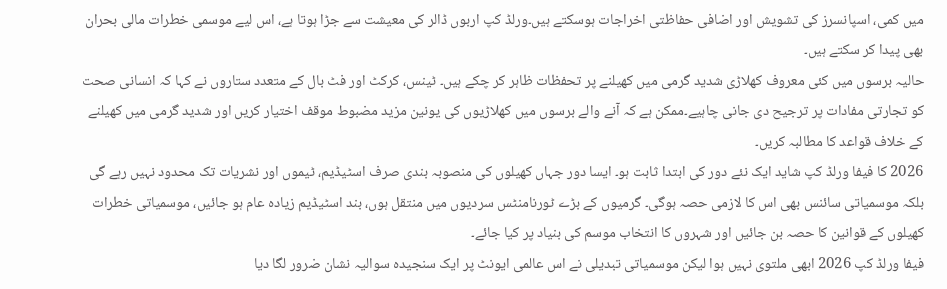میں کمی، اسپانسرز کی تشویش اور اضافی حفاظتی اخراجات ہوسکتے ہیں۔ورلڈ کپ اربوں ڈالر کی معیشت سے جڑا ہوتا ہے، اس لیے موسمی خطرات مالی بحران بھی پیدا کر سکتے ہیں۔
حالیہ برسوں میں کئی معروف کھلاڑی شدید گرمی میں کھیلنے پر تحفظات ظاہر کر چکے ہیں۔ ٹینس، کرکٹ اور فٹ بال کے متعدد ستاروں نے کہا کہ انسانی صحت کو تجارتی مفادات پر ترجیح دی جانی چاہیے۔ممکن ہے کہ آنے والے برسوں میں کھلاڑیوں کی یونین مزید مضبوط موقف اختیار کریں اور شدید گرمی میں کھیلنے کے خلاف قواعد کا مطالبہ کریں۔
2026 کا فیفا ورلڈ کپ شاید ایک نئے دور کی ابتدا ثابت ہو۔ ایسا دور جہاں کھیلوں کی منصوبہ بندی صرف اسٹیڈیم، ٹیموں اور نشریات تک محدود نہیں رہے گی بلکہ موسمیاتی سائنس بھی اس کا لازمی حصہ ہوگی۔ گرمیوں کے بڑے ٹورنامنٹس سردیوں میں منتقل ہوں، بند اسٹیڈیم زیادہ عام ہو جائیں، موسمیاتی خطرات کھیلوں کے قوانین کا حصہ بن جائیں اور شہروں کا انتخاب موسم کی بنیاد پر کیا جائے۔
فیفا ورلڈ کپ 2026 ابھی ملتوی نہیں ہوا لیکن موسمیاتی تبدیلی نے اس عالمی ایونٹ پر ایک سنجیدہ سوالیہ نشان ضرور لگا دیا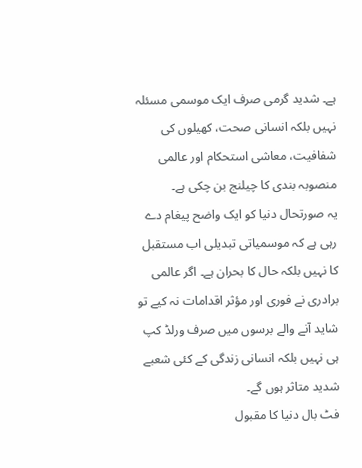ہے۔ شدید گرمی صرف ایک موسمی مسئلہ نہیں بلکہ انسانی صحت، کھیلوں کی شفافیت، معاشی استحکام اور عالمی منصوبہ بندی کا چیلنج بن چکی ہے۔
یہ صورتحال دنیا کو ایک واضح پیغام دے رہی ہے کہ موسمیاتی تبدیلی اب مستقبل کا نہیں بلکہ حال کا بحران ہے۔ اگر عالمی برادری نے فوری اور مؤثر اقدامات نہ کیے تو شاید آنے والے برسوں میں صرف ورلڈ کپ ہی نہیں بلکہ انسانی زندگی کے کئی شعبے شدید متاثر ہوں گے۔
فٹ بال دنیا کا مقبول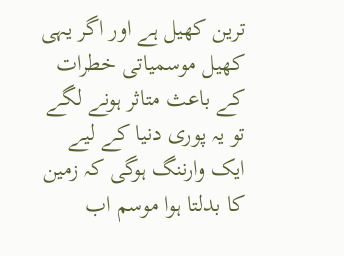ترین کھیل ہے اور اگر یہی کھیل موسمیاتی خطرات کے باعث متاثر ہونے لگے تو یہ پوری دنیا کے لیے ایک وارننگ ہوگی کہ زمین کا بدلتا ہوا موسم اب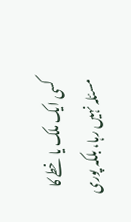کسی ایک ملک یا خطے کا مسئلہ نہیں رہا، بلکہ پوری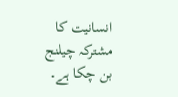انسانیت کا مشترکہ چیلنج بن چکا ہے۔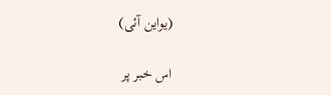(یواین آئی)

اس خبر پر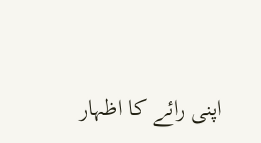اپنی رائے کا اظہار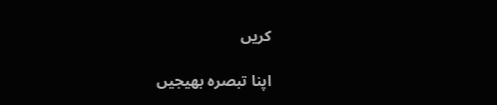کریں

اپنا تبصرہ بھیجیں